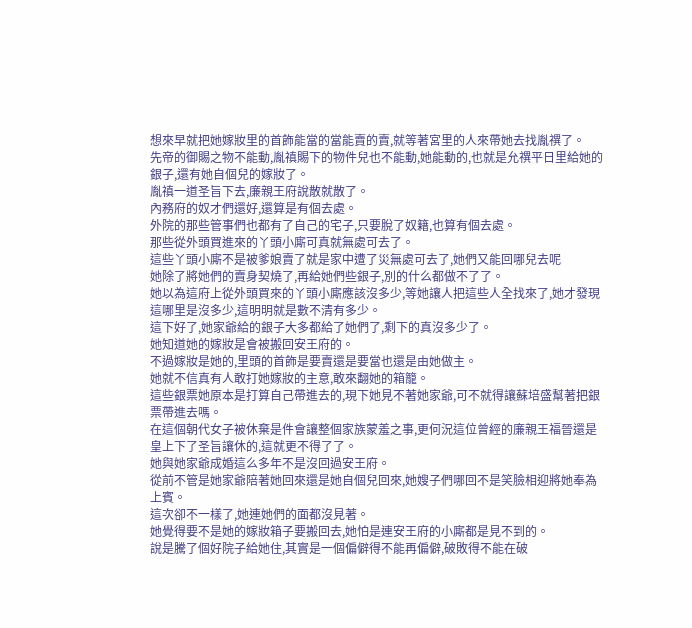想來早就把她嫁妝里的首飾能當的當能賣的賣,就等著宮里的人來帶她去找胤禩了。
先帝的御賜之物不能動,胤禛賜下的物件兒也不能動,她能動的,也就是允禩平日里給她的銀子,還有她自個兒的嫁妝了。
胤禛一道圣旨下去,廉親王府說散就散了。
內務府的奴才們還好,還算是有個去處。
外院的那些管事們也都有了自己的宅子,只要脫了奴籍,也算有個去處。
那些從外頭買進來的丫頭小廝可真就無處可去了。
這些丫頭小廝不是被爹娘賣了就是家中遭了災無處可去了,她們又能回哪兒去呢
她除了將她們的賣身契燒了,再給她們些銀子,別的什么都做不了了。
她以為這府上從外頭買來的丫頭小廝應該沒多少,等她讓人把這些人全找來了,她才發現這哪里是沒多少,這明明就是數不清有多少。
這下好了,她家爺給的銀子大多都給了她們了,剩下的真沒多少了。
她知道她的嫁妝是會被搬回安王府的。
不過嫁妝是她的,里頭的首飾是要賣還是要當也還是由她做主。
她就不信真有人敢打她嫁妝的主意,敢來翻她的箱籠。
這些銀票她原本是打算自己帶進去的,現下她見不著她家爺,可不就得讓蘇培盛幫著把銀票帶進去嗎。
在這個朝代女子被休棄是件會讓整個家族蒙羞之事,更何況這位曾經的廉親王福晉還是皇上下了圣旨讓休的,這就更不得了了。
她與她家爺成婚這么多年不是沒回過安王府。
從前不管是她家爺陪著她回來還是她自個兒回來,她嫂子們哪回不是笑臉相迎將她奉為上賓。
這次卻不一樣了,她連她們的面都沒見著。
她覺得要不是她的嫁妝箱子要搬回去,她怕是連安王府的小廝都是見不到的。
說是騰了個好院子給她住,其實是一個偏僻得不能再偏僻,破敗得不能在破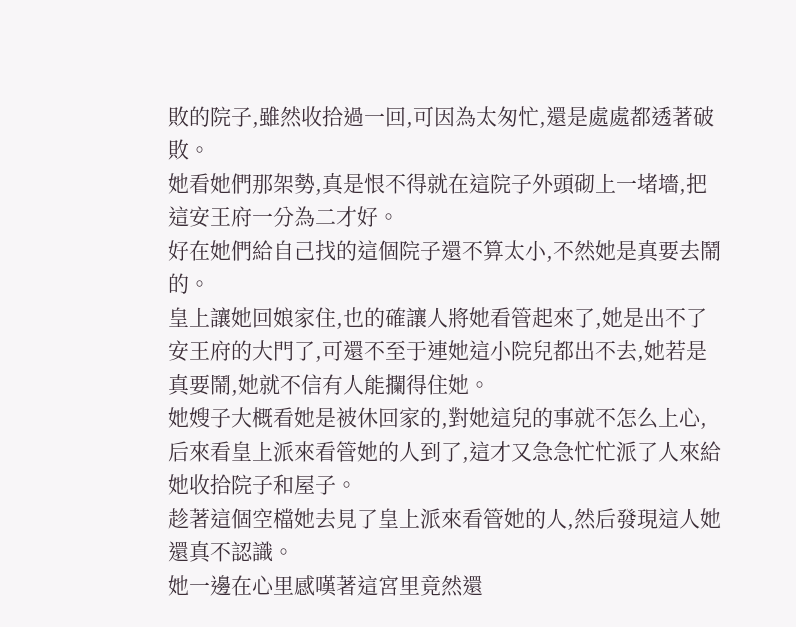敗的院子,雖然收拾過一回,可因為太匆忙,還是處處都透著破敗。
她看她們那架勢,真是恨不得就在這院子外頭砌上一堵墻,把這安王府一分為二才好。
好在她們給自己找的這個院子還不算太小,不然她是真要去鬧的。
皇上讓她回娘家住,也的確讓人將她看管起來了,她是出不了安王府的大門了,可還不至于連她這小院兒都出不去,她若是真要鬧,她就不信有人能攔得住她。
她嫂子大概看她是被休回家的,對她這兒的事就不怎么上心,后來看皇上派來看管她的人到了,這才又急急忙忙派了人來給她收拾院子和屋子。
趁著這個空檔她去見了皇上派來看管她的人,然后發現這人她還真不認識。
她一邊在心里感嘆著這宮里竟然還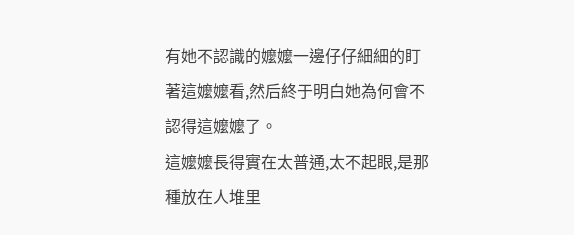有她不認識的嬤嬤一邊仔仔細細的盯著這嬤嬤看,然后終于明白她為何會不認得這嬤嬤了。
這嬤嬤長得實在太普通,太不起眼,是那種放在人堆里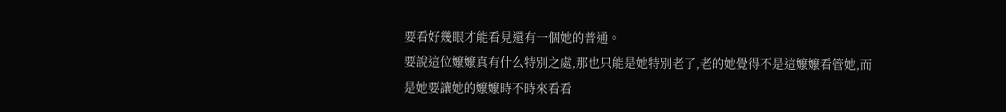要看好幾眼才能看見還有一個她的普通。
要說這位嬤嬤真有什么特別之處,那也只能是她特別老了,老的她覺得不是這嬤嬤看管她,而是她要讓她的嬤嬤時不時來看看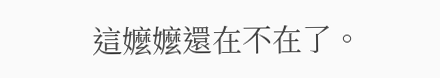這嬤嬤還在不在了。